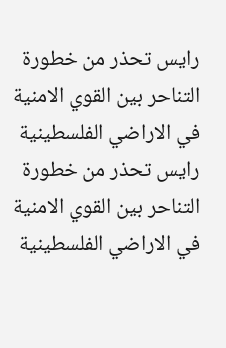رايس تحذر من خطورة التناحر بين القوي الامنية في الاراضي الفلسطينية
رايس تحذر من خطورة التناحر بين القوي الامنية في الاراضي الفلسطينية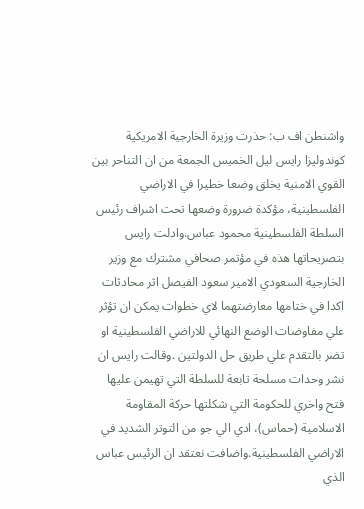واشنطن اف ب: حذرت وزيرة الخارجية الامريكية كوندوليزا رايس ليل الخميس الجمعة من ان التناحر بين القوي الامنية يخلق وضعا خطيرا في الاراضي الفلسطينية، مؤكدة ضرورة وضعها تحت اشراف رئيس السلطة الفلسطينية محمود عباس.وادلت رايس بتصريحاتها هذه في مؤتمر صحافي مشترك مع وزير الخارجية السعودي الامير سعود الفيصل اثر محادثات اكدا في ختامها معارضتهما لاي خطوات يمكن ان تؤثر علي مفاوضات الوضع النهائي للاراضي الفلسطينية او تضر بالتقدم علي طريق حل الدولتين .وقالت رايس ان نشر وحدات مسلحة تابعة للسلطة التي تهيمن عليها فتح واخري للحكومة التي شكلتها حركة المقاومة الاسلامية (حماس)، ادي الي جو من التوتر الشديد في الاراضي الفلسطينية.واضافت نعتقد ان الرئيس عباس الذي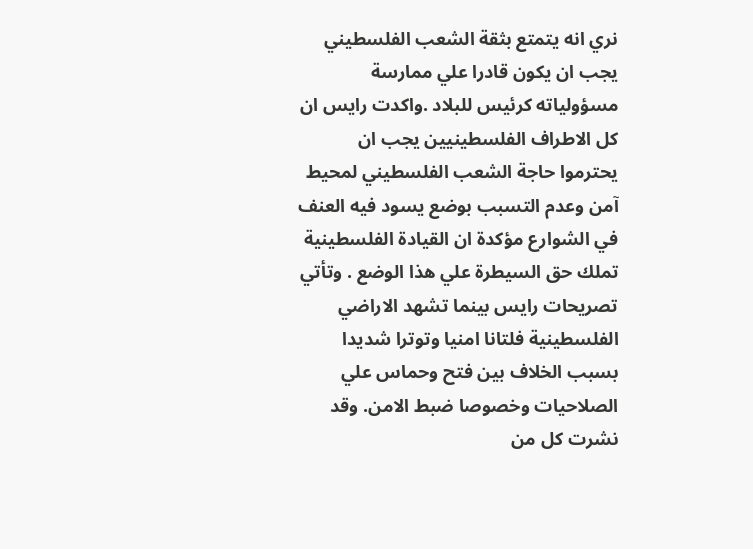نري انه يتمتع بثقة الشعب الفلسطيني يجب ان يكون قادرا علي ممارسة مسؤولياته كرئيس للبلاد .واكدت رايس ان كل الاطراف الفلسطينيين يجب ان يحترموا حاجة الشعب الفلسطيني لمحيط آمن وعدم التسبب بوضع يسود فيه العنف في الشوارع مؤكدة ان القيادة الفلسطينية تملك حق السيطرة علي هذا الوضع . وتأتي تصريحات رايس بينما تشهد الاراضي الفلسطينية فلتانا امنيا وتوترا شديدا بسبب الخلاف بين فتح وحماس علي الصلاحيات وخصوصا ضبط الامن. وقد نشرت كل من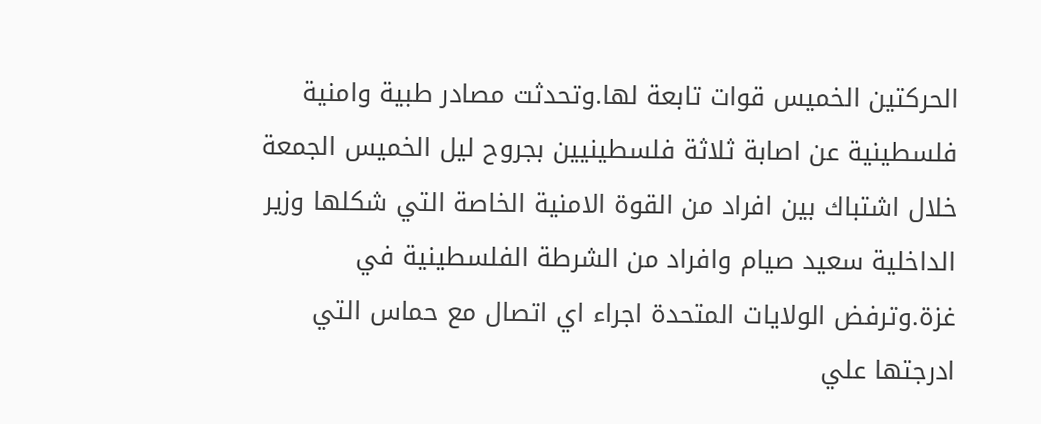الحركتين الخميس قوات تابعة لها.وتحدثت مصادر طبية وامنية فلسطينية عن اصابة ثلاثة فلسطينيين بجروح ليل الخميس الجمعة خلال اشتباك بين افراد من القوة الامنية الخاصة التي شكلها وزير الداخلية سعيد صيام وافراد من الشرطة الفلسطينية في غزة.وترفض الولايات المتحدة اجراء اي اتصال مع حماس التي ادرجتها علي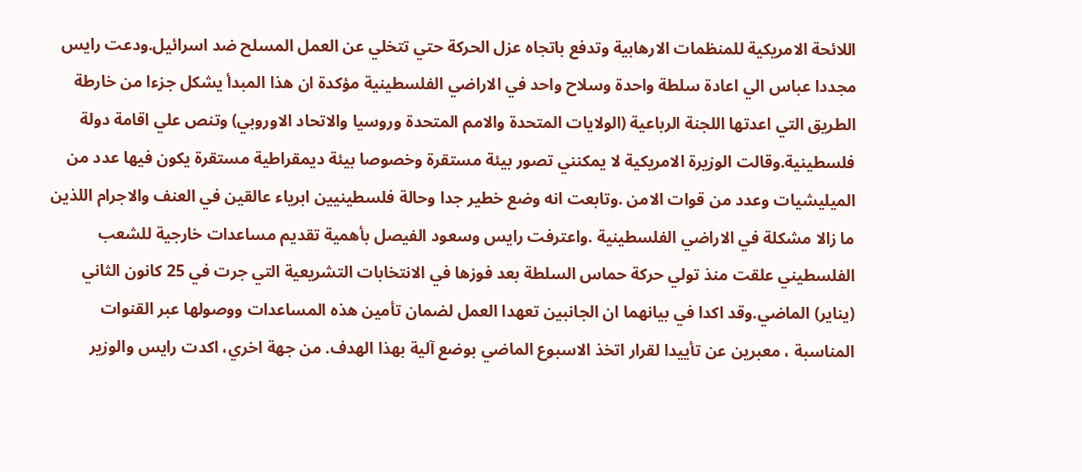اللائحة الامريكية للمنظمات الارهابية وتدفع باتجاه عزل الحركة حتي تتخلي عن العمل المسلح ضد اسرائيل.ودعت رايس مجددا عباس الي اعادة سلطة واحدة وسلاح واحد في الاراضي الفلسطينية مؤكدة ان هذا المبدأ يشكل جزءا من خارطة الطريق التي اعدتها اللجنة الرباعية (الولايات المتحدة والامم المتحدة وروسيا والاتحاد الاوروبي) وتنص علي اقامة دولة فلسطينية.وقالت الوزيرة الامريكية لا يمكنني تصور بيئة مستقرة وخصوصا بيئة ديمقراطية مستقرة يكون فيها عدد من الميليشيات وعدد من قوات الامن .وتابعت انه وضع خطير جدا وحالة فلسطينيين ابرياء عالقين في العنف والاجرام اللذين ما زالا مشكلة في الاراضي الفلسطينية .واعترفت رايس وسعود الفيصل بأهمية تقديم مساعدات خارجية للشعب الفلسطيني علقت منذ تولي حركة حماس السلطة بعد فوزها في الانتخابات التشريعية التي جرت في 25 كانون الثاني (يناير) الماضي.وقد اكدا في بيانهما ان الجانبين تعهدا العمل لضمان تأمين هذه المساعدات ووصولها عبر القنوات المناسبة ، معبرين عن تأييدا لقرار اتخذ الاسبوع الماضي بوضع آلية بهذا الهدف. من جهة اخري، اكدت رايس والوزير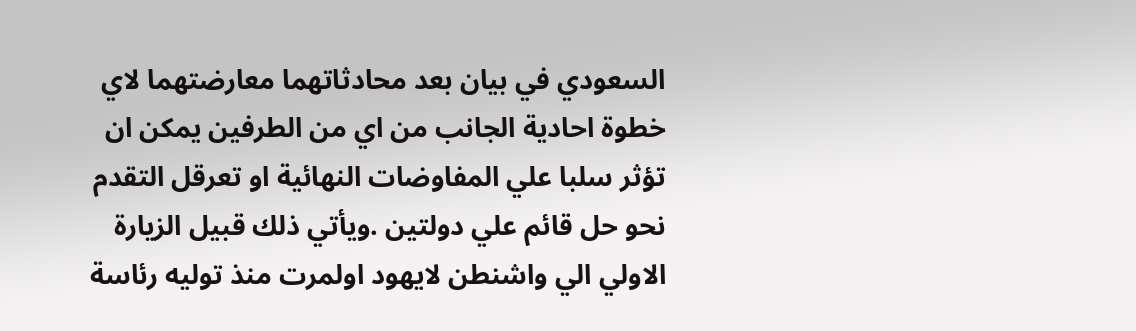السعودي في بيان بعد محادثاتهما معارضتهما لاي خطوة احادية الجانب من اي من الطرفين يمكن ان تؤثر سلبا علي المفاوضات النهائية او تعرقل التقدم نحو حل قائم علي دولتين .ويأتي ذلك قبيل الزيارة الاولي الي واشنطن لايهود اولمرت منذ توليه رئاسة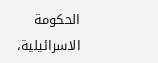الحكومة الاسرائيلية،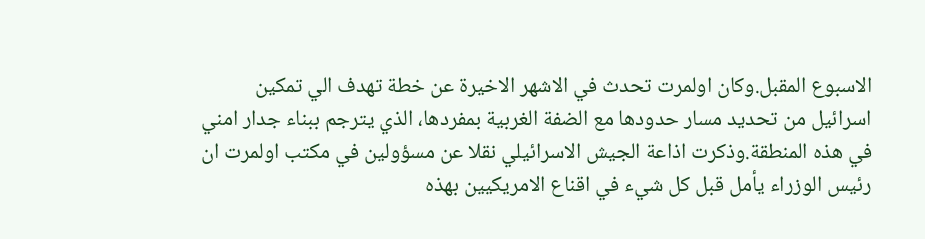الاسبوع المقبل.وكان اولمرت تحدث في الاشهر الاخيرة عن خطة تهدف الي تمكين اسرائيل من تحديد مسار حدودها مع الضفة الغربية بمفردها، الذي يترجم ببناء جدار امني في هذه المنطقة.وذكرت اذاعة الجيش الاسرائيلي نقلا عن مسؤولين في مكتب اولمرت ان رئيس الوزراء يأمل قبل كل شيء في اقناع الامريكيين بهذه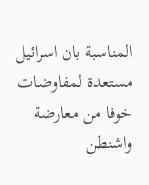المناسبة بان اسرائيل مستعدة لمفاوضات خوفا من معارضة واشنطن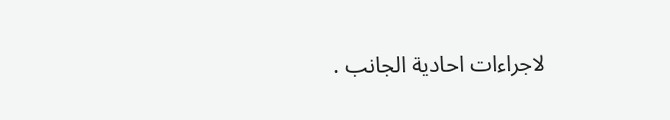لاجراءات احادية الجانب .